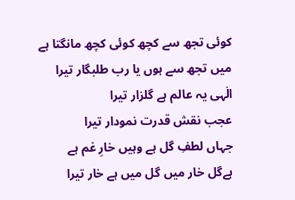کوئی تجھ سے کچھ کوئی کچھ مانگتا ہے
میں تجھ سے ہوں یا رب طلبگار تیرا
الٰہی یہ عالم ہے گلزار تیرا
عجب نقش قدرت نمودار تیرا
جہاں لطفِ گل ہے وہیں خارِ غم ہے
ہےگل خار میں گل میں ہے خار تیرا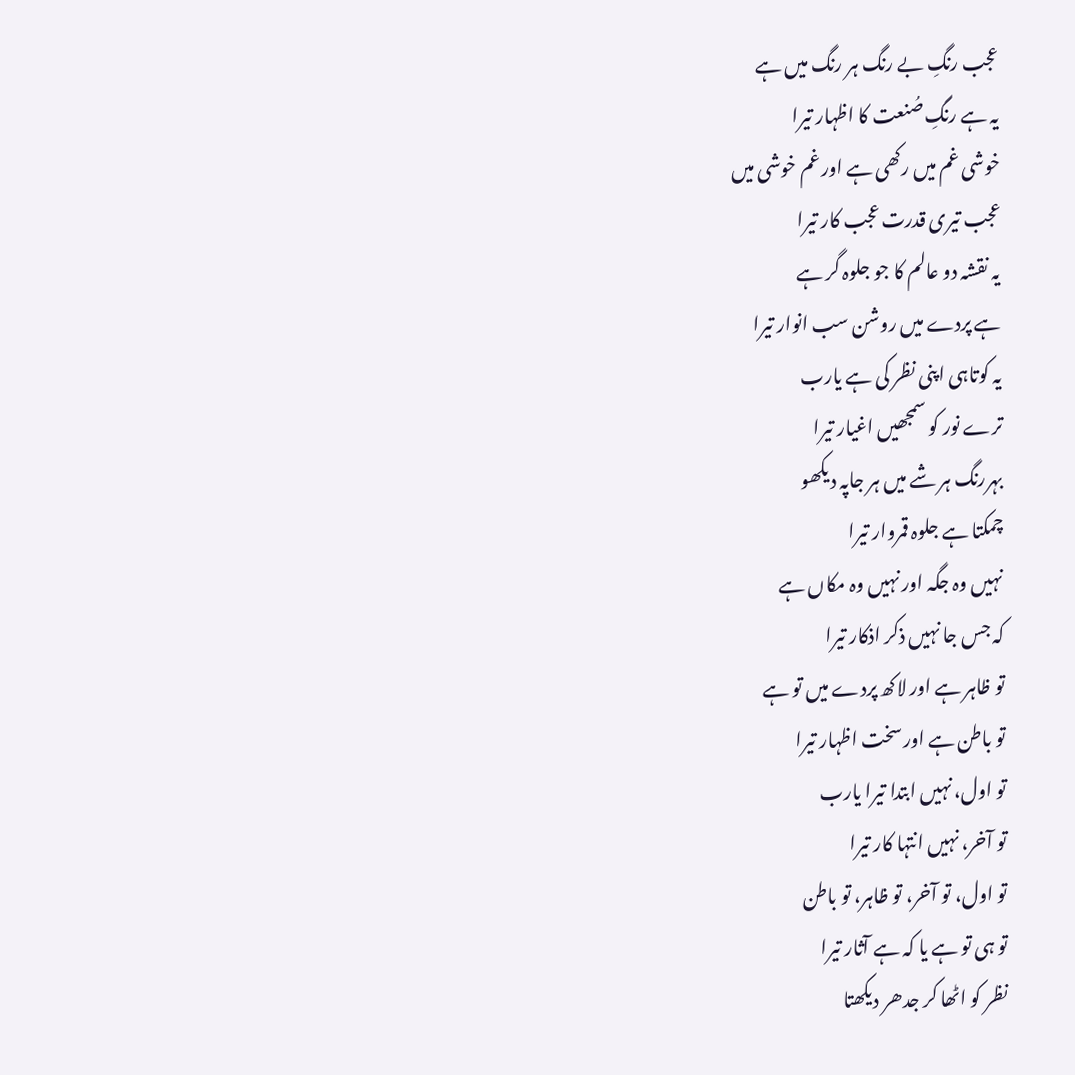عجب رنگِ بے رنگ ہر رنگ میں ہے
یہ ہے رنگِ صُنعت کا اظہار تیرا
خوشی غم میں رکھی ہے اور غم خوشی میں
عجب تیری قدرت عجب کار تیرا
یہ نقشہ دو عالم کا جو جلوہ گر ہے
ہے پردے میں روشن سب انوار تیرا
یہ کوتاہی اپنی نظر کی ہے یارب
ترے نور کو سمجھیں اغیار تیرا
بہررنگ ہر شے میں ہر جاپہ دیکھو
چمکتا ہے جلوہ قمروار تیرا
نہیں وہ جگہ اور نہیں وہ مکاں ہے
کہ جس جا نہیں ذکر اذکار تیرا
تو ظاہر ہے اور لاکھ پردے میں تو ہے
تو باطن ہے اور سخت اظہار تیرا
تو اول، نہیں ابتدا تیرا یارب
تو آخر، نہیں انتہا کار تیرا
تو اول، تو آخر، تو ظاہر، تو باطن
تو ہی تو ہے یا کہ ہے آثار تیرا
نظر کو اٹھا کر جدھر دیکھتا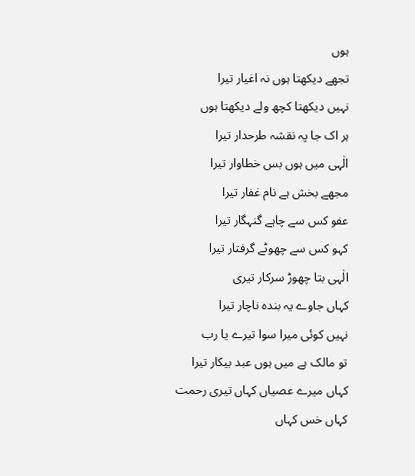ہوں
تجھے دیکھتا ہوں نہ اغیار تیرا
نہیں دیکھتا کچھ ولے دیکھتا ہوں
ہر اک جا پہ نقشہ طرحدار تیرا
الٰہی میں ہوں بس خطاوار تیرا
مجھے بخش ہے نام غفار تیرا
عفو کس سے چاہے گنہگار تیرا
کہو کس سے چھوٹے گرفتار تیرا
الٰہی بتا چھوڑ سرکار تیری
کہاں جاوے یہ بندہ ناچار تیرا
نہیں کوئی میرا سوا تیرے یا رب
تو مالک ہے میں ہوں عبد بیکار تیرا
کہاں میرے عصیاں کہاں تیری رحمت
کہاں خس کہاں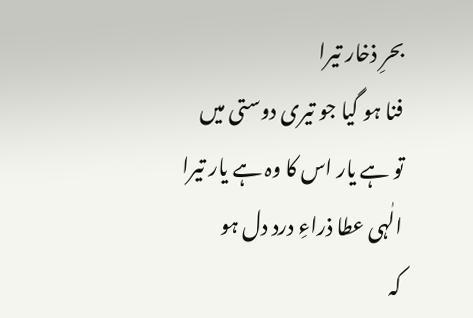بحرِ ذخار تیرا
فنا ہو گیا جو تیری دوستی میں
تو ہے یار اس کا وہ ہے یار تیرا
الٰہی عطا ذراءِ درد دل ہو
کہ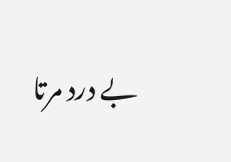بے درد مرتا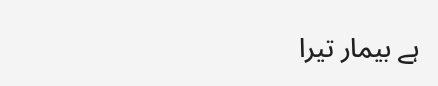ہے بیمار تیرا